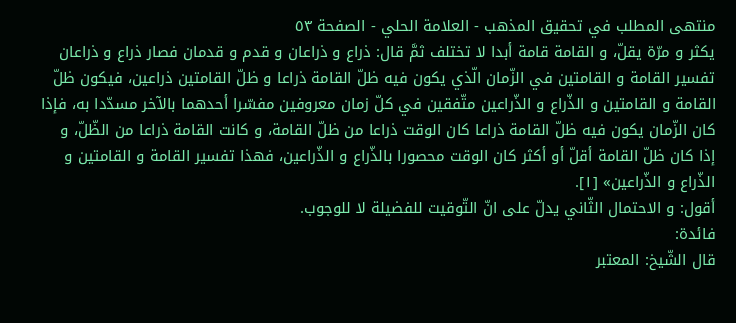منتهى المطلب في تحقيق المذهب - العلامة الحلي - الصفحة ٥٣
يكثر و مرّة يقلّ، و القامة قامة أبدا لا تختلف ثمَّ قال: ذراع و ذراعان و قدم و قدمان فصار ذراع و ذراعان تفسير القامة و القامتين في الزّمان الّذي يكون فيه ظلّ القامة ذراعا و ظلّ القامتين ذراعين، فيكون ظلّ القامة و القامتين و الذّراع و الذّراعين متّفقين في كلّ زمان معروفين مفسّرا أحدهما بالآخر مسدّدا به، فإذا كان الزّمان يكون فيه ظلّ القامة ذراعا كان الوقت ذراعا من ظلّ القامة، و كانت القامة ذراعا من الظّلّ، و إذا كان ظلّ القامة أقلّ أو أكثر كان الوقت محصورا بالذّراع و الذّراعين، فهذا تفسير القامة و القامتين و الذّراع و الذّراعين» [١].
أقول: و الاحتمال الثّاني يدلّ على انّ التّوقيت للفضيلة لا للوجوب.
فائدة:
قال الشّيخ: المعتبر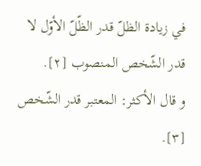في زيادة الظلّ قدر الظّلّ الأوّل لا قدر الشّخص المنصوب [٢].
و قال الأكثر: المعتبر قدر الشّخص [٣].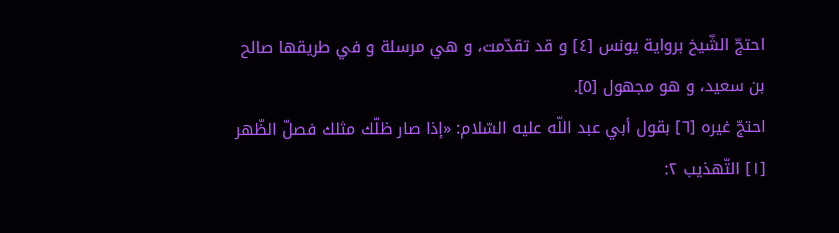احتجّ الشّيخ برواية يونس [٤] و قد تقدّمت، و هي مرسلة و في طريقها صالح بن سعيد، و هو مجهول [٥].
احتجّ غيره [٦] بقول أبي عبد اللّه عليه السّلام: «إذا صار ظلّك مثلك فصلّ الظّهر
[١] التّهذيب ٢: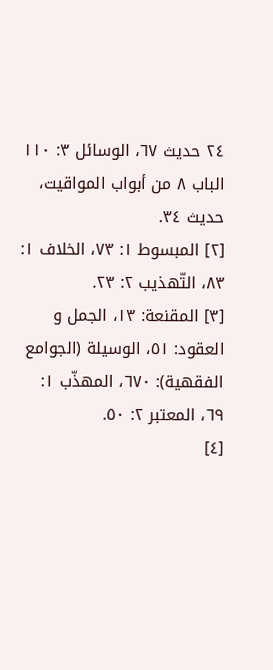٢٤ حديث ٦٧، الوسائل ٣: ١١٠ الباب ٨ من أبواب المواقيت، حديث ٣٤.
[٢] المبسوط ١: ٧٣، الخلاف ١: ٨٣، التّهذيب ٢: ٢٣.
[٣] المقنعة: ١٣، الجمل و العقود: ٥١، الوسيلة (الجوامع الفقهية): ٦٧٠، المهذّب ١: ٦٩، المعتبر ٢: ٥٠.
[٤]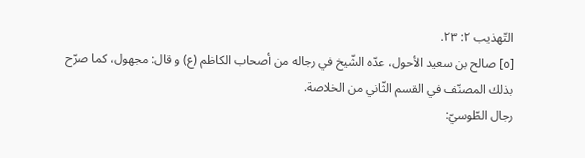التّهذيب ٢: ٢٣.
[٥] صالح بن سعيد الأحول، عدّه الشّيخ في رجاله من أصحاب الكاظم (ع) و قال: مجهول، كما صرّح بذلك المصنّف في القسم الثّاني من الخلاصة.
رجال الطّوسيّ: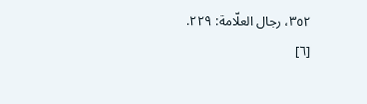٣٥٢، رجال العلّامة: ٢٢٩.
[٦]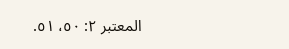المعتبر ٢: ٥٠، ٥١.